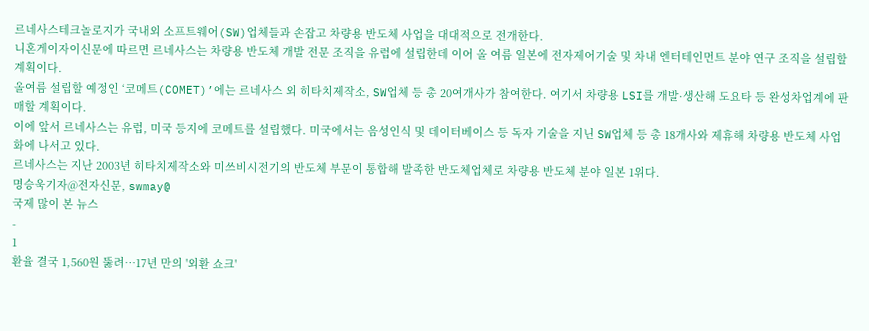르네사스테크놀로지가 국내외 소프트웨어(SW)업체들과 손잡고 차량용 반도체 사업을 대대적으로 전개한다.
니혼게이자이신문에 따르면 르네사스는 차량용 반도체 개발 전문 조직을 유럽에 설립한데 이어 올 여름 일본에 전자제어기술 및 차내 엔터테인먼트 분야 연구 조직을 설립할 계획이다.
올여름 설립할 예정인 ‘코메트(COMET)’에는 르네사스 외 히타치제작소, SW업체 등 총 20여개사가 참여한다. 여기서 차량용 LSI를 개발·생산해 도요타 등 완성차업계에 판매할 계획이다.
이에 앞서 르네사스는 유럽, 미국 등지에 코메트를 설립했다. 미국에서는 음성인식 및 데이터베이스 등 독자 기술을 지닌 SW업체 등 총 18개사와 제휴해 차량용 반도체 사업화에 나서고 있다.
르네사스는 지난 2003년 히타치제작소와 미쓰비시전기의 반도체 부문이 통합해 발족한 반도체업체로 차량용 반도체 분야 일본 1위다.
명승욱기자@전자신문, swmay@
국제 많이 본 뉴스
-
1
환율 결국 1,560원 뚫려…17년 만의 '외환 쇼크'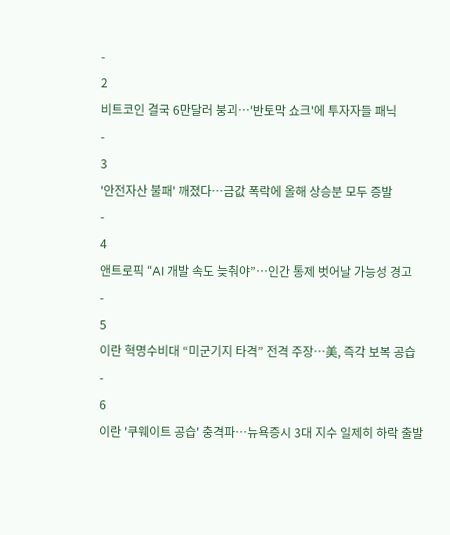-
2
비트코인 결국 6만달러 붕괴…'반토막 쇼크'에 투자자들 패닉
-
3
'안전자산 불패' 깨졌다…금값 폭락에 올해 상승분 모두 증발
-
4
앤트로픽 “AI 개발 속도 늦춰야”…인간 통제 벗어날 가능성 경고
-
5
이란 혁명수비대 “미군기지 타격” 전격 주장…美, 즉각 보복 공습
-
6
이란 '쿠웨이트 공습' 충격파…뉴욕증시 3대 지수 일제히 하락 출발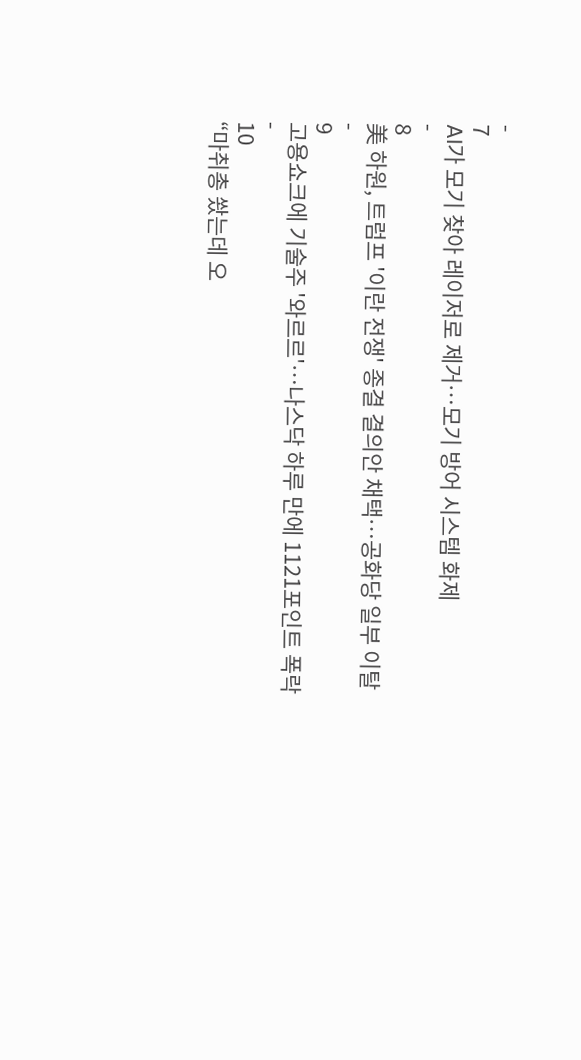-
7
AI가 모기 찾아 레이저로 제거…모기 방어 시스템 화제
-
8
美 하원, 트럼프 '이란 전쟁' 종결 결의안 채택…공화당 일부 이탈
-
9
고용쇼크에 기술주 '와르르'…나스닥 하루 만에 1121포인트 폭락
-
10
“마취총 쐈는데 오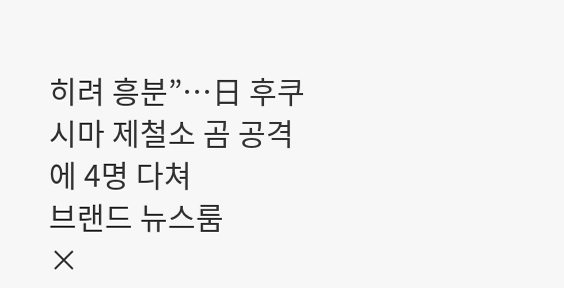히려 흥분”…日 후쿠시마 제철소 곰 공격에 4명 다쳐
브랜드 뉴스룸
×